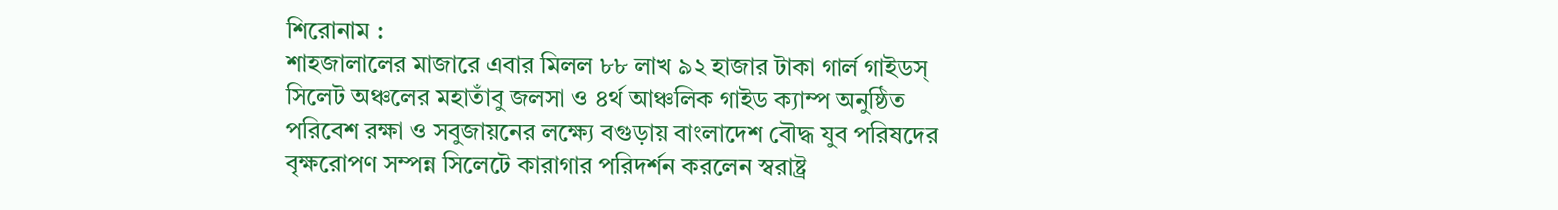শিরোনাম :
শাহজালালের মাজারে এবার মিলল ৮৮ লাখ ৯২ হাজার টাকা গার্ল গাইডস্ সিলেট অঞ্চলের মহাতাঁবু জলসা ও ৪র্থ আঞ্চলিক গাইড ক্যাম্প অনুষ্ঠিত পরিবেশ রক্ষা ও সবুজায়নের লক্ষ্যে বগুড়ায় বাংলাদেশ বৌদ্ধ যুব পরিষদের বৃক্ষরোপণ সম্পন্ন সিলেটে কারাগার পরিদর্শন করলেন স্বরাষ্ট্র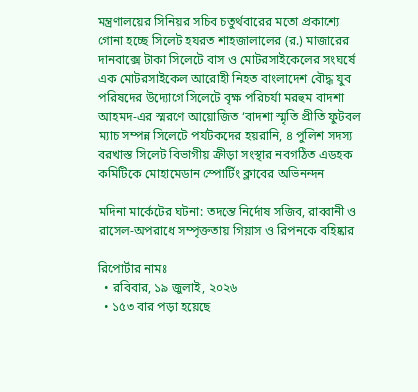মন্ত্রণালয়ের সিনিয়র সচিব চতুর্থবারের মতো প্রকাশ্যে গোনা হচ্ছে সিলেট হযরত শাহজালালের (র.) মাজারের দানবাক্সে টাকা সিলেটে বাস ও মোটরসাইকেলের সংঘর্ষে এক মোটরসাইকেল আরোহী নিহত বাংলাদেশ বৌদ্ধ যুব পরিষদের উদ্যোগে সিলেটে বৃক্ষ পরিচর্যা মরহুম বাদশা আহমদ-এর স্মরণে আয়োজিত ‘বাদশা স্মৃতি প্রীতি ফুটবল ম্যাচ সম্পন্ন সিলেটে পর্যটকদের হয়রানি, ৪ পুলিশ সদস্য বরখাস্ত সিলেট বিভাগীয় ক্রীড়া সংস্থার নবগঠিত এডহক কমিটিকে মোহামেডান স্পোর্টিং ক্লাবের অভিনন্দন

মদিনা মার্কেটের ঘটনা: তদন্তে নির্দোষ সজিব, রাব্বানী ও রাসেল-অপরাধে সম্পৃক্ততায় গিয়াস ও রিপনকে বহিষ্কার

রিপোর্টার নামঃ
  • রবিবার, ১৯ জুলাই, ২০২৬
  • ১৫৩ বার পড়া হয়েছে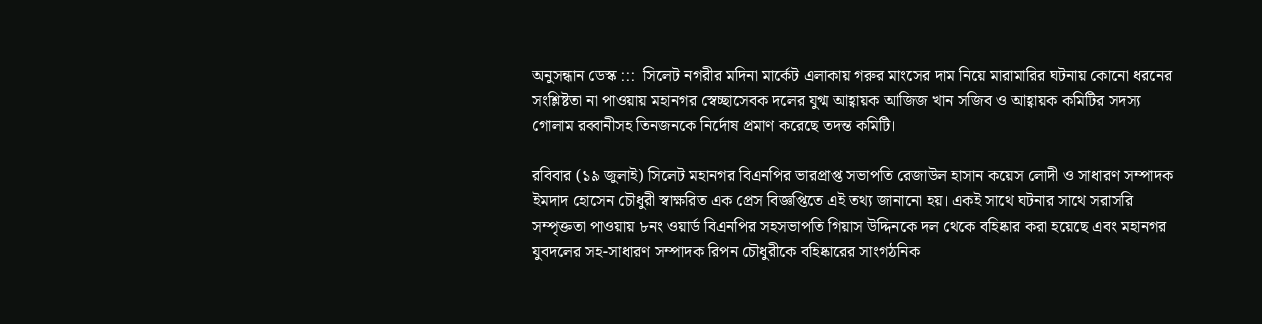অনুসন্ধান ডেস্ক :::  সিলেট নগরীর মদিনা মার্কেট এলাকায় গরুর মাংসের দাম নিয়ে মারামারির ঘটনায় কোনো ধরনের সংশ্লিষ্টতা না পাওয়ায় মহানগর স্বেচ্ছাসেবক দলের যুগ্ম আহ্বায়ক আজিজ খান সজিব ও আহ্বায়ক কমিটির সদস্য গোলাম রব্বানীসহ তিনজনকে নির্দোষ প্রমাণ করেছে তদন্ত কমিটি।

রবিবার (১৯ জুলাই) সিলেট মহানগর বিএনপির ভারপ্রাপ্ত সভাপতি রেজাউল হাসান কয়েস লোদী ও সাধারণ সম্পাদক ইমদাদ হোসেন চৌধুরী স্বাক্ষরিত এক প্রেস বিজ্ঞপ্তিতে এই তথ্য জানানো হয়। একই সাথে ঘটনার সাথে সরাসরি সম্পৃক্ততা পাওয়ায় ৮নং ওয়ার্ড বিএনপির সহসভাপতি গিয়াস উদ্দিনকে দল থেকে বহিষ্কার করা হয়েছে এবং মহানগর যুবদলের সহ-সাধারণ সম্পাদক রিপন চৌধুরীকে বহিষ্কারের সাংগঠনিক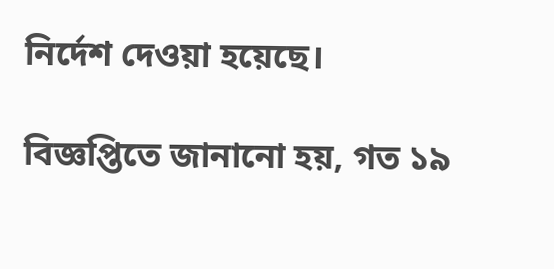নির্দেশ দেওয়া হয়েছে।

বিজ্ঞপ্তিতে জানানো হয়, গত ১৯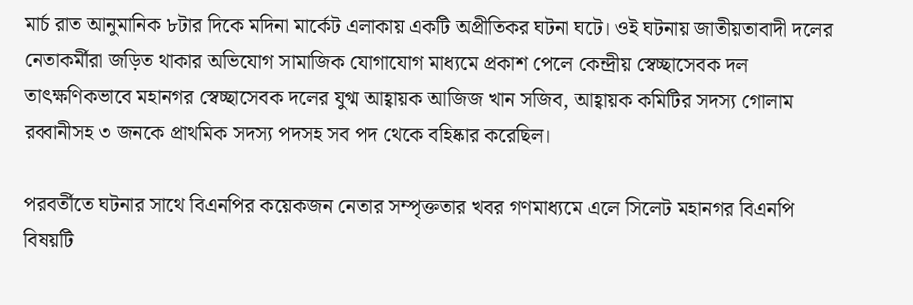মার্চ রাত আনুমানিক ৮টার দিকে মদিনা মার্কেট এলাকায় একটি অপ্রীতিকর ঘটনা ঘটে। ওই ঘটনায় জাতীয়তাবাদী দলের নেতাকর্মীরা জড়িত থাকার অভিযোগ সামাজিক যোগাযোগ মাধ্যমে প্রকাশ পেলে কেন্দ্রীয় স্বেচ্ছাসেবক দল তাৎক্ষণিকভাবে মহানগর স্বেচ্ছাসেবক দলের যুগ্ম আহ্বায়ক আজিজ খান সজিব, আহ্বায়ক কমিটির সদস্য গোলাম রব্বানীসহ ৩ জনকে প্রাথমিক সদস্য পদসহ সব পদ থেকে বহিষ্কার করেছিল।

পরবর্তীতে ঘটনার সাথে বিএনপির কয়েকজন নেতার সম্পৃক্ততার খবর গণমাধ্যমে এলে সিলেট মহানগর বিএনপি বিষয়টি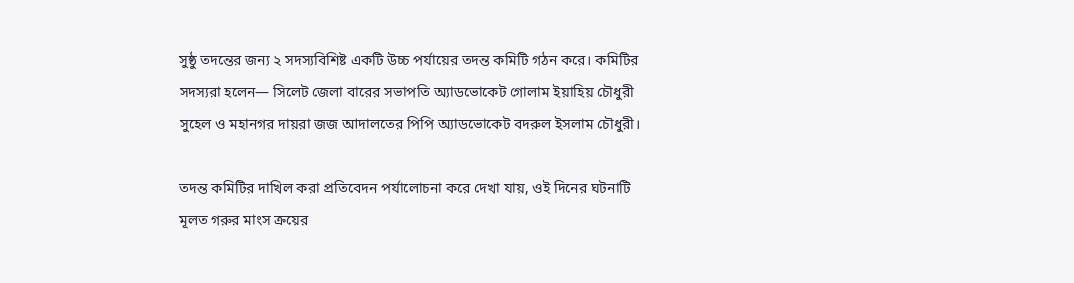সুষ্ঠু তদন্তের জন্য ২ সদস্যবিশিষ্ট একটি উচ্চ পর্যায়ের তদন্ত কমিটি গঠন করে। কমিটির সদস্যরা হলেন— সিলেট জেলা বারের সভাপতি অ্যাডভোকেট গোলাম ইয়াহিয় চৌধুরী সুহেল ও মহানগর দায়রা জজ আদালতের পিপি অ্যাডভোকেট বদরুল ইসলাম চৌধুরী।

তদন্ত কমিটির দাখিল করা প্রতিবেদন পর্যালোচনা করে দেখা যায়, ওই দিনের ঘটনাটি মূলত গরুর মাংস ক্রয়ের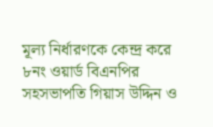মূল্য নির্ধারণকে কেন্দ্র করে ৮নং ওয়ার্ড বিএনপির সহসভাপতি গিয়াস উদ্দিন ও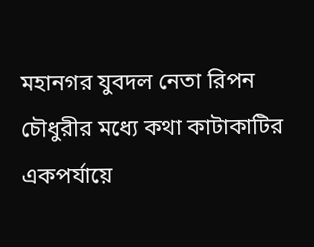মহানগর যুবদল নেতা রিপন চৌধুরীর মধ্যে কথা কাটাকাটির একপর্যায়ে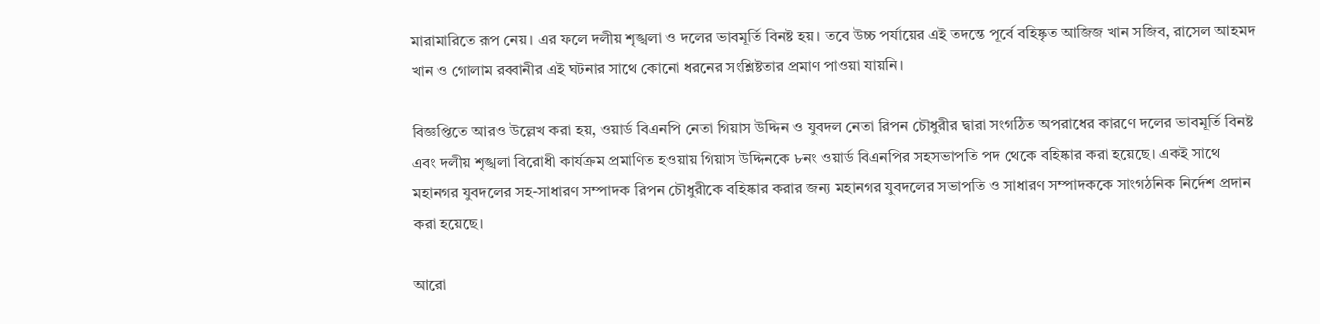মারামারিতে রূপ নেয়। এর ফলে দলীয় শৃঙ্খলা ও দলের ভাবমূর্তি বিনষ্ট হয়। তবে উচ্চ পর্যায়ের এই তদন্তে পূর্বে বহিষ্কৃত আজিজ খান সজিব, রাসেল আহমদ খান ও গোলাম রব্বানীর এই ঘটনার সাথে কোনো ধরনের সংশ্লিষ্টতার প্রমাণ পাওয়া যায়নি।

বিজ্ঞপ্তিতে আরও উল্লেখ করা হয়, ওয়ার্ড বিএনপি নেতা গিয়াস উদ্দিন ও যুবদল নেতা রিপন চৌধুরীর দ্বারা সংগঠিত অপরাধের কারণে দলের ভাবমূর্তি বিনষ্ট এবং দলীয় শৃঙ্খলা বিরোধী কার্যক্রম প্রমাণিত হওয়ায় গিয়াস উদ্দিনকে ৮নং ওয়ার্ড বিএনপির সহসভাপতি পদ থেকে বহিষ্কার করা হয়েছে। একই সাথে মহানগর যুবদলের সহ-সাধারণ সম্পাদক রিপন চৌধুরীকে বহিষ্কার করার জন্য মহানগর যুবদলের সভাপতি ও সাধারণ সম্পাদককে সাংগঠনিক নির্দেশ প্রদান করা হয়েছে।

আরো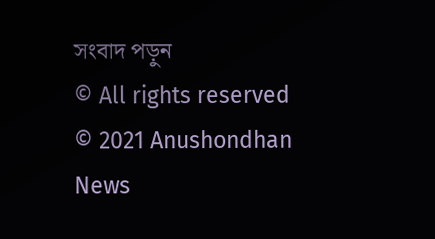সংবাদ পড়ুন
© All rights reserved © 2021 Anushondhan News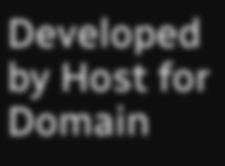Developed by Host for Domain